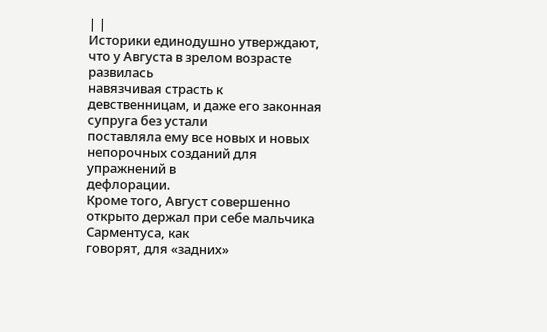| |
Историки единодушно утверждают, что у Августа в зрелом возрасте развилась
навязчивая страсть к девственницам, и даже его законная супруга без устали
поставляла ему все новых и новых непорочных созданий для упражнений в
дефлорации.
Кроме того, Август совершенно открыто держал при себе мальчика Сарментуса, как
говорят, для «задних»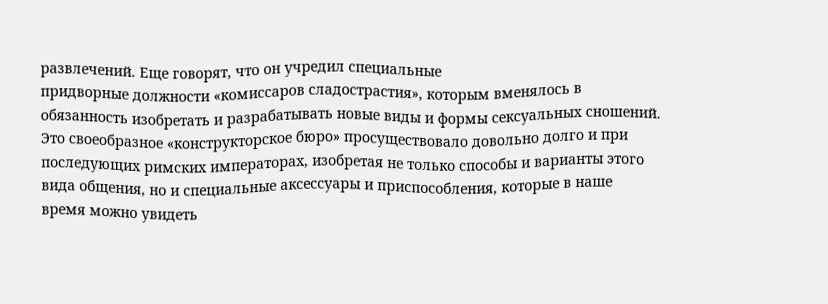развлечений. Еще говорят, что он учредил специальные
придворные должности «комиссаров сладострастия», которым вменялось в
обязанность изобретать и разрабатывать новые виды и формы сексуальных сношений.
Это своеобразное «конструкторское бюро» просуществовало довольно долго и при
последующих римских императорах, изобретая не только способы и варианты этого
вида общения, но и специальные аксессуары и приспособления, которые в наше
время можно увидеть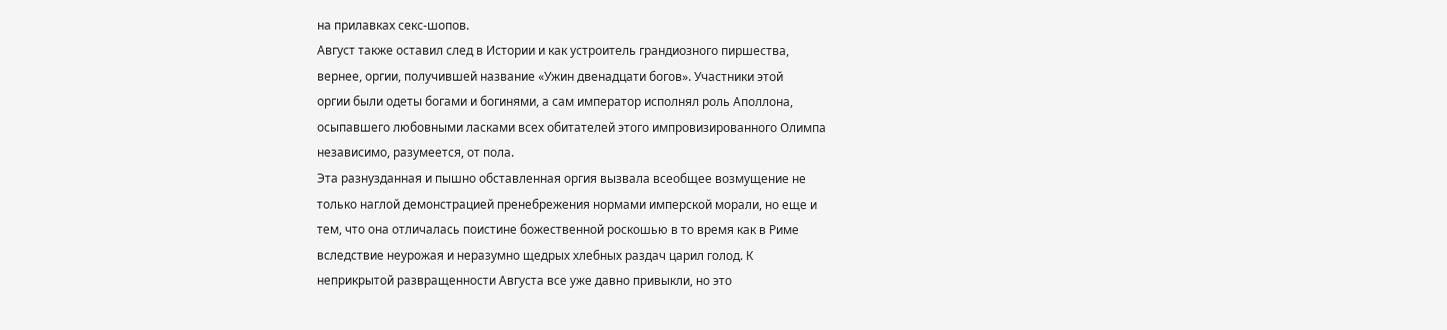на прилавках секс-шопов.
Август также оставил след в Истории и как устроитель грандиозного пиршества,
вернее, оргии, получившей название «Ужин двенадцати богов». Участники этой
оргии были одеты богами и богинями, а сам император исполнял роль Аполлона,
осыпавшего любовными ласками всех обитателей этого импровизированного Олимпа
независимо, разумеется, от пола.
Эта разнузданная и пышно обставленная оргия вызвала всеобщее возмущение не
только наглой демонстрацией пренебрежения нормами имперской морали, но еще и
тем, что она отличалась поистине божественной роскошью в то время как в Риме
вследствие неурожая и неразумно щедрых хлебных раздач царил голод. К
неприкрытой развращенности Августа все уже давно привыкли, но это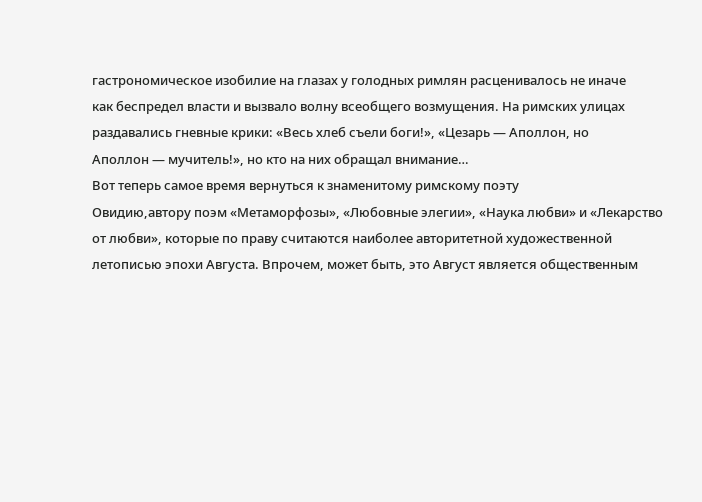гастрономическое изобилие на глазах у голодных римлян расценивалось не иначе
как беспредел власти и вызвало волну всеобщего возмущения. На римских улицах
раздавались гневные крики: «Весь хлеб съели боги!», «Цезарь — Аполлон, но
Аполлон — мучитель!», но кто на них обращал внимание…
Вот теперь самое время вернуться к знаменитому римскому поэту
Овидию,автору поэм «Метаморфозы», «Любовные элегии», «Наука любви» и «Лекарство
от любви», которые по праву считаются наиболее авторитетной художественной
летописью эпохи Августа. Впрочем, может быть, это Август является общественным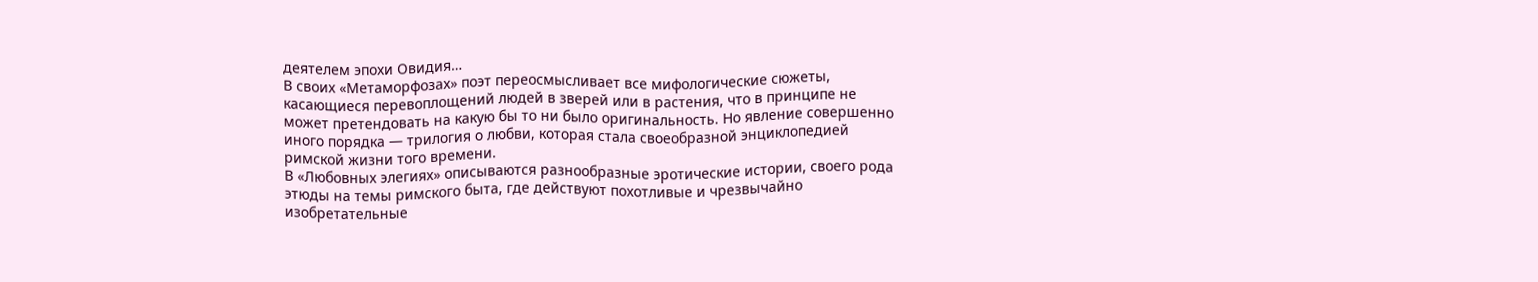деятелем эпохи Овидия…
В своих «Метаморфозах» поэт переосмысливает все мифологические сюжеты,
касающиеся перевоплощений людей в зверей или в растения, что в принципе не
может претендовать на какую бы то ни было оригинальность. Но явление совершенно
иного порядка — трилогия о любви, которая стала своеобразной энциклопедией
римской жизни того времени.
В «Любовных элегиях» описываются разнообразные эротические истории, своего рода
этюды на темы римского быта, где действуют похотливые и чрезвычайно
изобретательные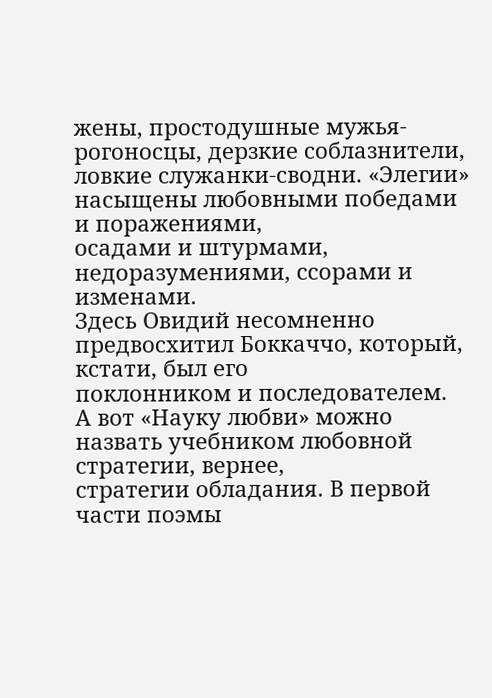жены, простодушные мужья-рогоносцы, дерзкие соблазнители,
ловкие служанки-сводни. «Элегии» насыщены любовными победами и поражениями,
осадами и штурмами, недоразумениями, ссорами и изменами.
Здесь Овидий несомненно предвосхитил Боккаччо, который, кстати, был его
поклонником и последователем.
А вот «Науку любви» можно назвать учебником любовной стратегии, вернее,
стратегии обладания. В первой части поэмы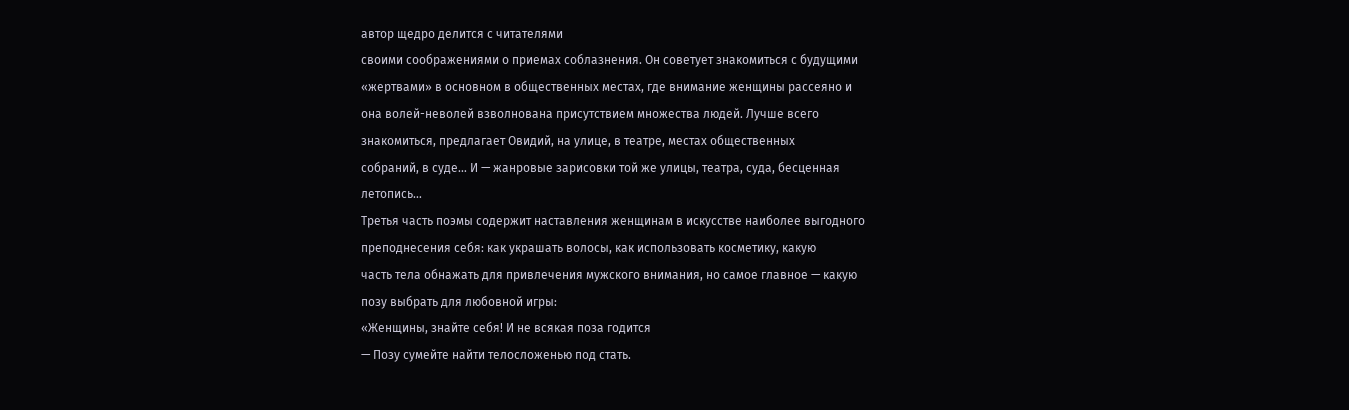автор щедро делится с читателями
своими соображениями о приемах соблазнения. Он советует знакомиться с будущими
«жертвами» в основном в общественных местах, где внимание женщины рассеяно и
она волей-неволей взволнована присутствием множества людей. Лучше всего
знакомиться, предлагает Овидий, на улице, в театре, местах общественных
собраний, в суде… И — жанровые зарисовки той же улицы, театра, суда, бесценная
летопись…
Третья часть поэмы содержит наставления женщинам в искусстве наиболее выгодного
преподнесения себя: как украшать волосы, как использовать косметику, какую
часть тела обнажать для привлечения мужского внимания, но самое главное — какую
позу выбрать для любовной игры:
«Женщины, знайте себя! И не всякая поза годится
— Позу сумейте найти телосложенью под стать.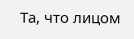Та, что лицом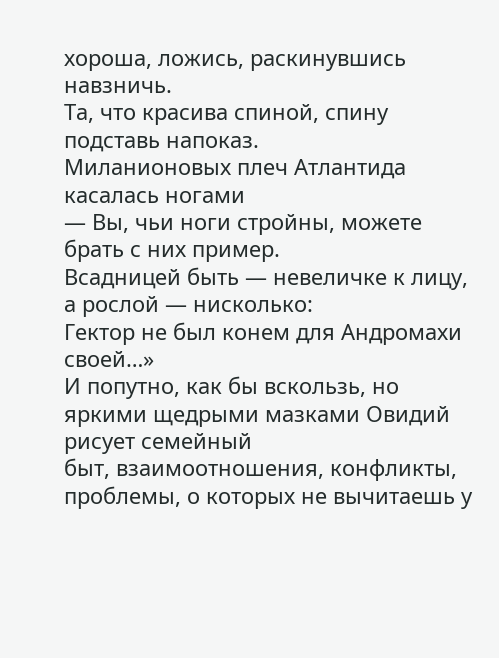хороша, ложись, раскинувшись навзничь.
Та, что красива спиной, спину подставь напоказ.
Миланионовых плеч Атлантида касалась ногами
— Вы, чьи ноги стройны, можете брать с них пример.
Всадницей быть — невеличке к лицу, а рослой — нисколько:
Гектор не был конем для Андромахи своей…»
И попутно, как бы вскользь, но яркими щедрыми мазками Овидий рисует семейный
быт, взаимоотношения, конфликты, проблемы, о которых не вычитаешь у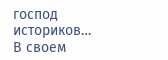господ
историков…
В своем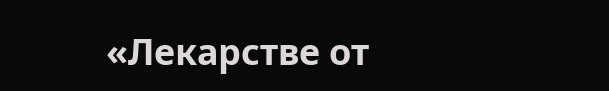«Лекарстве от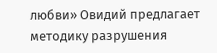любви» Овидий предлагает методику разрушения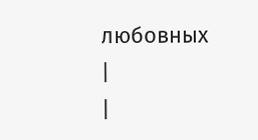любовных
|
|